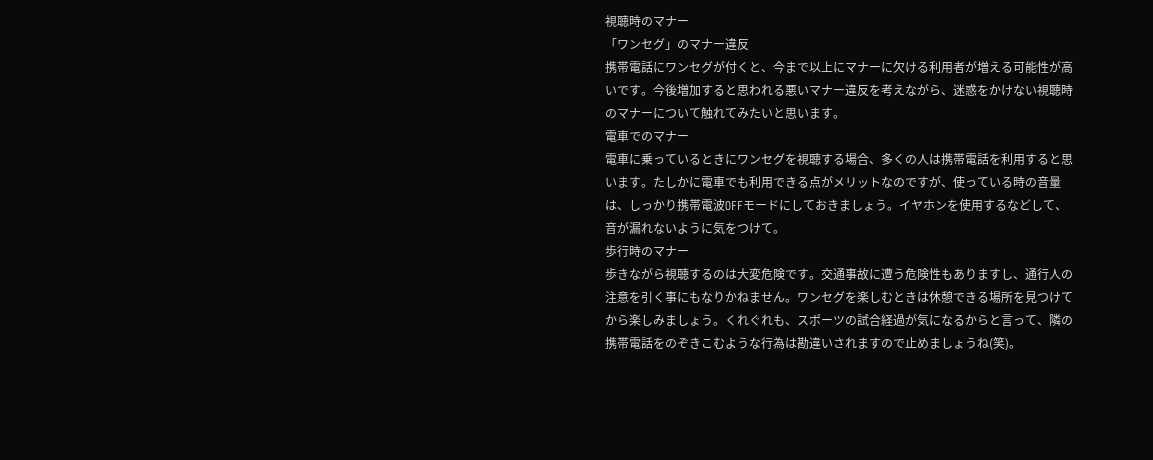視聴時のマナー
「ワンセグ」のマナー違反
携帯電話にワンセグが付くと、今まで以上にマナーに欠ける利用者が増える可能性が高いです。今後増加すると思われる悪いマナー違反を考えながら、迷惑をかけない視聴時のマナーについて触れてみたいと思います。
電車でのマナー
電車に乗っているときにワンセグを視聴する場合、多くの人は携帯電話を利用すると思います。たしかに電車でも利用できる点がメリットなのですが、使っている時の音量は、しっかり携帯電波OFFモードにしておきましょう。イヤホンを使用するなどして、音が漏れないように気をつけて。
歩行時のマナー
歩きながら視聴するのは大変危険です。交通事故に遭う危険性もありますし、通行人の注意を引く事にもなりかねません。ワンセグを楽しむときは休憩できる場所を見つけてから楽しみましょう。くれぐれも、スポーツの試合経過が気になるからと言って、隣の携帯電話をのぞきこむような行為は勘違いされますので止めましょうね(笑)。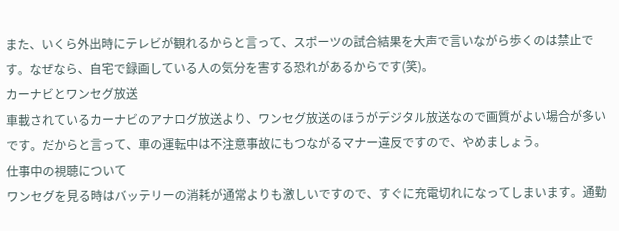また、いくら外出時にテレビが観れるからと言って、スポーツの試合結果を大声で言いながら歩くのは禁止です。なぜなら、自宅で録画している人の気分を害する恐れがあるからです(笑)。
カーナビとワンセグ放送
車載されているカーナビのアナログ放送より、ワンセグ放送のほうがデジタル放送なので画質がよい場合が多いです。だからと言って、車の運転中は不注意事故にもつながるマナー違反ですので、やめましょう。
仕事中の視聴について
ワンセグを見る時はバッテリーの消耗が通常よりも激しいですので、すぐに充電切れになってしまいます。通勤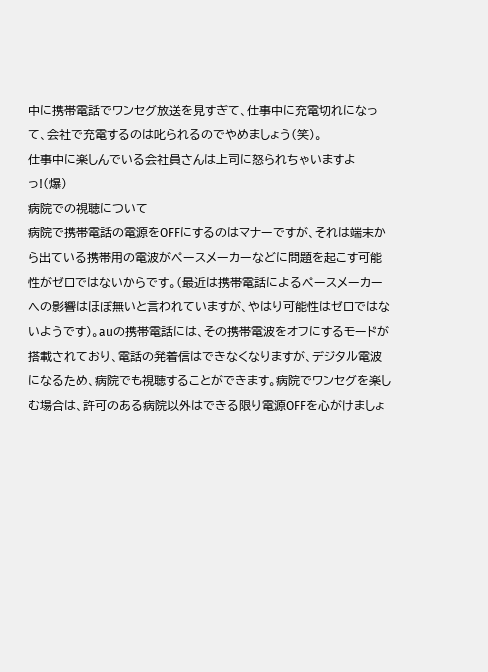中に携帯電話でワンセグ放送を見すぎて、仕事中に充電切れになって、会社で充電するのは叱られるのでやめましょう(笑)。
仕事中に楽しんでいる会社員さんは上司に怒られちゃいますよっ!(爆)
病院での視聴について
病院で携帯電話の電源をOFFにするのはマナーですが、それは端末から出ている携帯用の電波がペースメーカーなどに問題を起こす可能性がゼロではないからです。(最近は携帯電話によるペースメーカーへの影響はほぼ無いと言われていますが、やはり可能性はゼロではないようです)。auの携帯電話には、その携帯電波をオフにするモードが搭載されており、電話の発着信はできなくなりますが、デジタル電波になるため、病院でも視聴することができます。病院でワンセグを楽しむ場合は、許可のある病院以外はできる限り電源OFFを心がけましょ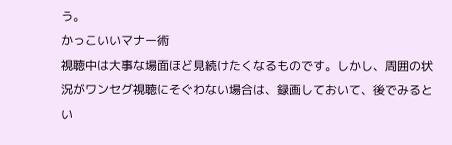う。
かっこいいマナー術
視聴中は大事な場面ほど見続けたくなるものです。しかし、周囲の状況がワンセグ視聴にそぐわない場合は、録画しておいて、後でみるとい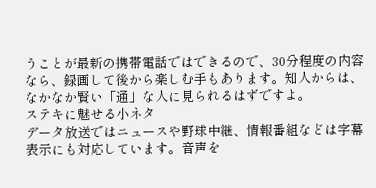うことが最新の携帯電話ではできるので、30分程度の内容なら、録画して後から楽しむ手もあります。知人からは、なかなか賢い「通」な人に見られるはずですよ。
ステキに魅せる小ネタ
データ放送ではニュースや野球中継、情報番組などは字幕表示にも対応しています。音声を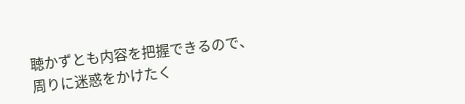聴かずとも内容を把握できるので、周りに迷惑をかけたく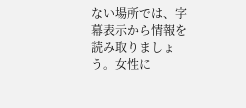ない場所では、字幕表示から情報を読み取りましょう。女性に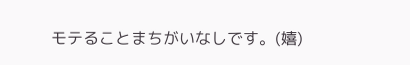モテることまちがいなしです。(嬉)